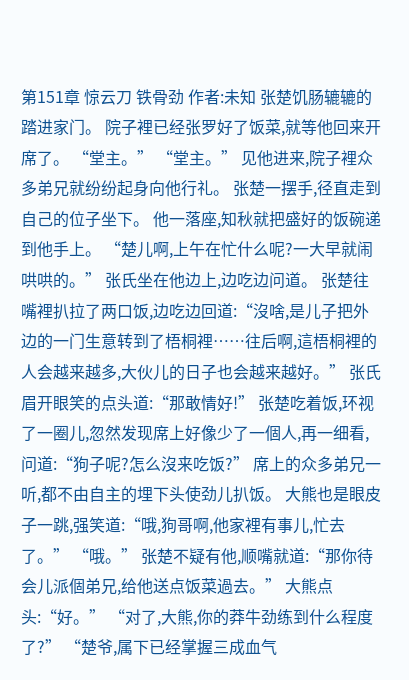第151章 惊云刀 铁骨劲 作者:未知 张楚饥肠辘辘的踏进家门。 院子裡已经张罗好了饭菜,就等他回来开席了。 “堂主。” “堂主。” 见他进来,院子裡众多弟兄就纷纷起身向他行礼。 张楚一摆手,径直走到自己的位子坐下。 他一落座,知秋就把盛好的饭碗递到他手上。 “楚儿啊,上午在忙什么呢?一大早就闹哄哄的。” 张氏坐在他边上,边吃边问道。 张楚往嘴裡扒拉了两口饭,边吃边回道:“沒啥,是儿子把外边的一门生意转到了梧桐裡……往后啊,這梧桐裡的人会越来越多,大伙儿的日子也会越来越好。” 张氏眉开眼笑的点头道:“那敢情好!” 张楚吃着饭,环视了一圈儿,忽然发现席上好像少了一個人,再一细看,问道:“狗子呢?怎么沒来吃饭?” 席上的众多弟兄一听,都不由自主的埋下头使劲儿扒饭。 大熊也是眼皮子一跳,强笑道:“哦,狗哥啊,他家裡有事儿,忙去了。” “哦。” 张楚不疑有他,顺嘴就道:“那你待会儿派個弟兄,给他送点饭菜過去。” 大熊点头:“好。” “对了,大熊,你的莽牛劲练到什么程度了?” “楚爷,属下已经掌握三成血气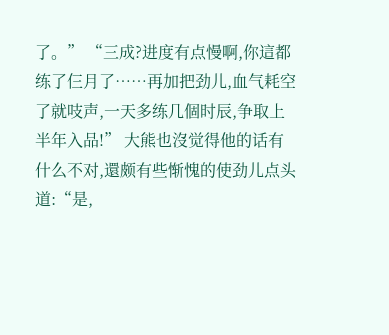了。” “三成?进度有点慢啊,你這都练了仨月了……再加把劲儿,血气耗空了就吱声,一天多练几個时辰,争取上半年入品!” 大熊也沒觉得他的话有什么不对,還颇有些惭愧的使劲儿点头道:“是,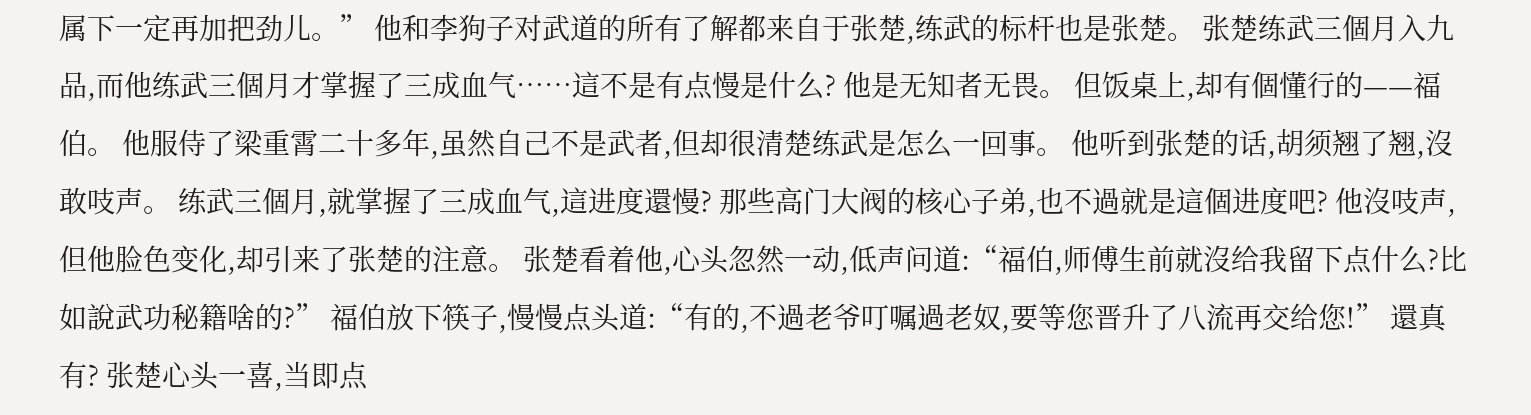属下一定再加把劲儿。” 他和李狗子对武道的所有了解都来自于张楚,练武的标杆也是张楚。 张楚练武三個月入九品,而他练武三個月才掌握了三成血气……這不是有点慢是什么? 他是无知者无畏。 但饭桌上,却有個懂行的——福伯。 他服侍了梁重霄二十多年,虽然自己不是武者,但却很清楚练武是怎么一回事。 他听到张楚的话,胡须翘了翘,沒敢吱声。 练武三個月,就掌握了三成血气,這进度還慢? 那些高门大阀的核心子弟,也不過就是這個进度吧? 他沒吱声,但他脸色变化,却引来了张楚的注意。 张楚看着他,心头忽然一动,低声问道:“福伯,师傅生前就沒给我留下点什么?比如說武功秘籍啥的?” 福伯放下筷子,慢慢点头道:“有的,不過老爷叮嘱過老奴,要等您晋升了八流再交给您!” 還真有? 张楚心头一喜,当即点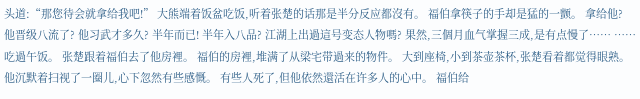头道:“那您待会就拿给我吧!” 大熊端着饭盆吃饭,听着张楚的话那是半分反应都沒有。 福伯拿筷子的手却是猛的一颤。 拿给他? 他晋级八流了? 他习武才多久? 半年而已! 半年入八品? 江湖上出過這号变态人物嗎? 果然,三個月血气掌握三成,是有点慢了…… …… 吃過午饭。 张楚跟着福伯去了他房裡。 福伯的房裡,堆满了从梁宅带過来的物件。 大到座椅,小到茶壶茶杯,张楚看着都觉得眼熟。 他沉默着扫视了一圈儿,心下忽然有些感慨。 有些人死了,但他依然還活在许多人的心中。 福伯给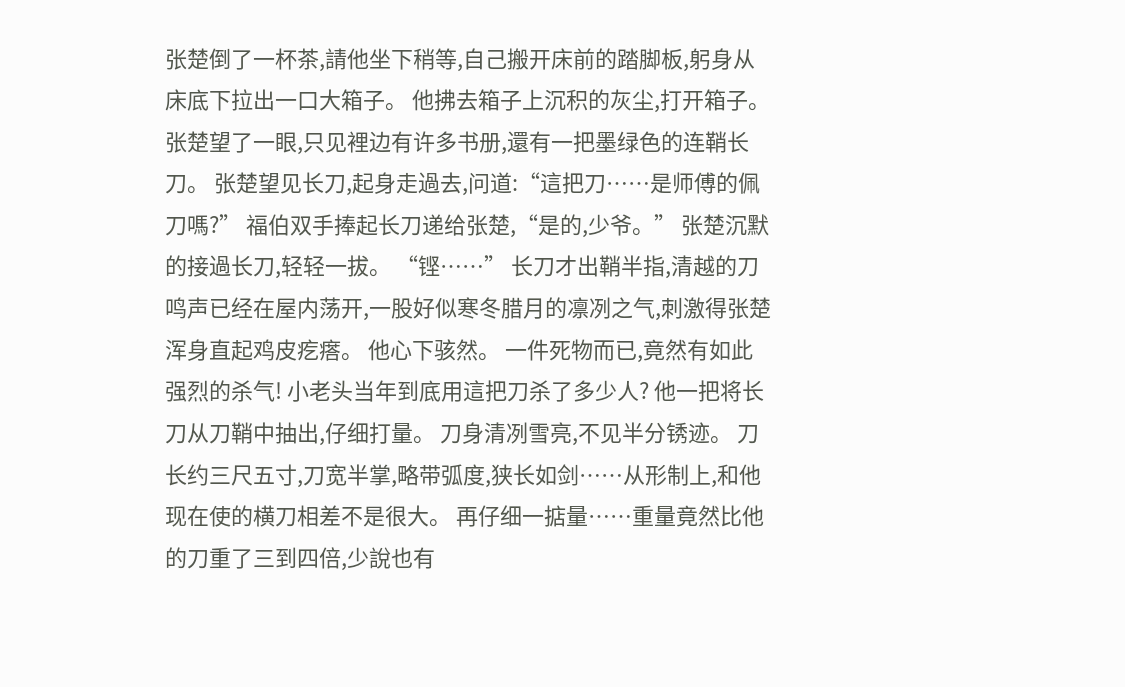张楚倒了一杯茶,請他坐下稍等,自己搬开床前的踏脚板,躬身从床底下拉出一口大箱子。 他拂去箱子上沉积的灰尘,打开箱子。 张楚望了一眼,只见裡边有许多书册,還有一把墨绿色的连鞘长刀。 张楚望见长刀,起身走過去,问道:“這把刀……是师傅的佩刀嗎?” 福伯双手捧起长刀递给张楚,“是的,少爷。” 张楚沉默的接過长刀,轻轻一拔。 “铿……” 长刀才出鞘半指,清越的刀鸣声已经在屋内荡开,一股好似寒冬腊月的凛冽之气,刺激得张楚浑身直起鸡皮疙瘩。 他心下骇然。 一件死物而已,竟然有如此强烈的杀气! 小老头当年到底用這把刀杀了多少人? 他一把将长刀从刀鞘中抽出,仔细打量。 刀身清冽雪亮,不见半分锈迹。 刀长约三尺五寸,刀宽半掌,略带弧度,狭长如剑……从形制上,和他现在使的横刀相差不是很大。 再仔细一掂量……重量竟然比他的刀重了三到四倍,少說也有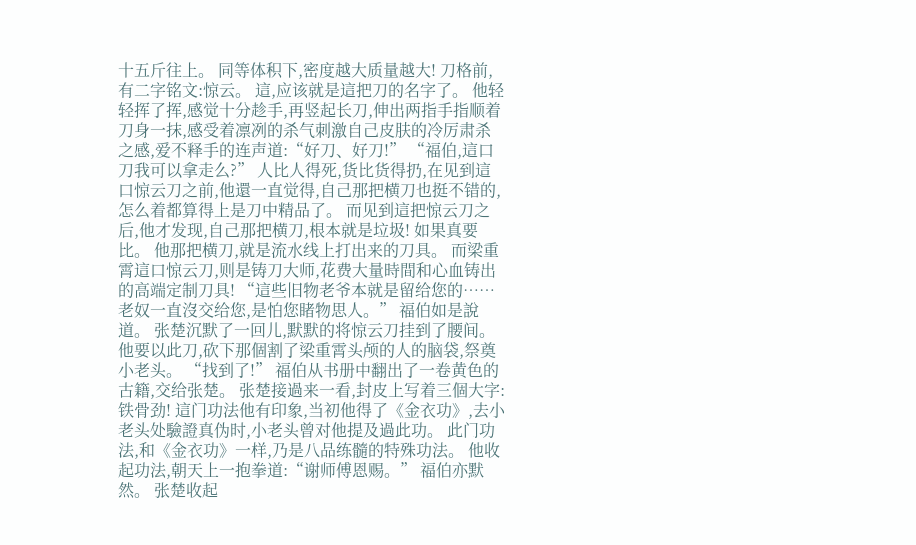十五斤往上。 同等体积下,密度越大质量越大! 刀格前,有二字铭文:惊云。 這,应该就是這把刀的名字了。 他轻轻挥了挥,感觉十分趁手,再竖起长刀,伸出两指手指顺着刀身一抹,感受着凛冽的杀气刺激自己皮肤的冷厉肃杀之感,爱不释手的连声道:“好刀、好刀!” “福伯,這口刀我可以拿走么?” 人比人得死,货比货得扔,在见到這口惊云刀之前,他還一直觉得,自己那把横刀也挺不错的,怎么着都算得上是刀中精品了。 而见到這把惊云刀之后,他才发现,自己那把横刀,根本就是垃圾! 如果真要比。 他那把横刀,就是流水线上打出来的刀具。 而梁重霄這口惊云刀,则是铸刀大师,花费大量時間和心血铸出的高端定制刀具! “這些旧物老爷本就是留给您的……老奴一直沒交给您,是怕您睹物思人。” 福伯如是說道。 张楚沉默了一回儿,默默的将惊云刀挂到了腰间。 他要以此刀,砍下那個割了梁重霄头颅的人的脑袋,祭奠小老头。 “找到了!” 福伯从书册中翻出了一卷黄色的古籍,交给张楚。 张楚接過来一看,封皮上写着三個大字:铁骨劲! 這门功法他有印象,当初他得了《金衣功》,去小老头处驗證真伪时,小老头曾对他提及過此功。 此门功法,和《金衣功》一样,乃是八品练髓的特殊功法。 他收起功法,朝天上一抱拳道:“谢师傅恩赐。” 福伯亦默然。 张楚收起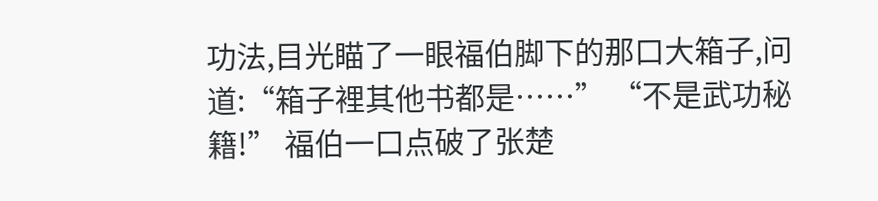功法,目光瞄了一眼福伯脚下的那口大箱子,问道:“箱子裡其他书都是……” “不是武功秘籍!” 福伯一口点破了张楚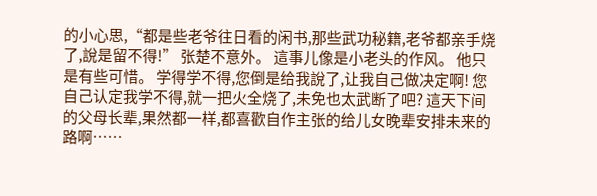的小心思,“都是些老爷往日看的闲书,那些武功秘籍,老爷都亲手烧了,說是留不得!” 张楚不意外。 這事儿像是小老头的作风。 他只是有些可惜。 学得学不得,您倒是给我說了,让我自己做决定啊! 您自己认定我学不得,就一把火全烧了,未免也太武断了吧? 這天下间的父母长辈,果然都一样,都喜歡自作主张的给儿女晚辈安排未来的路啊……